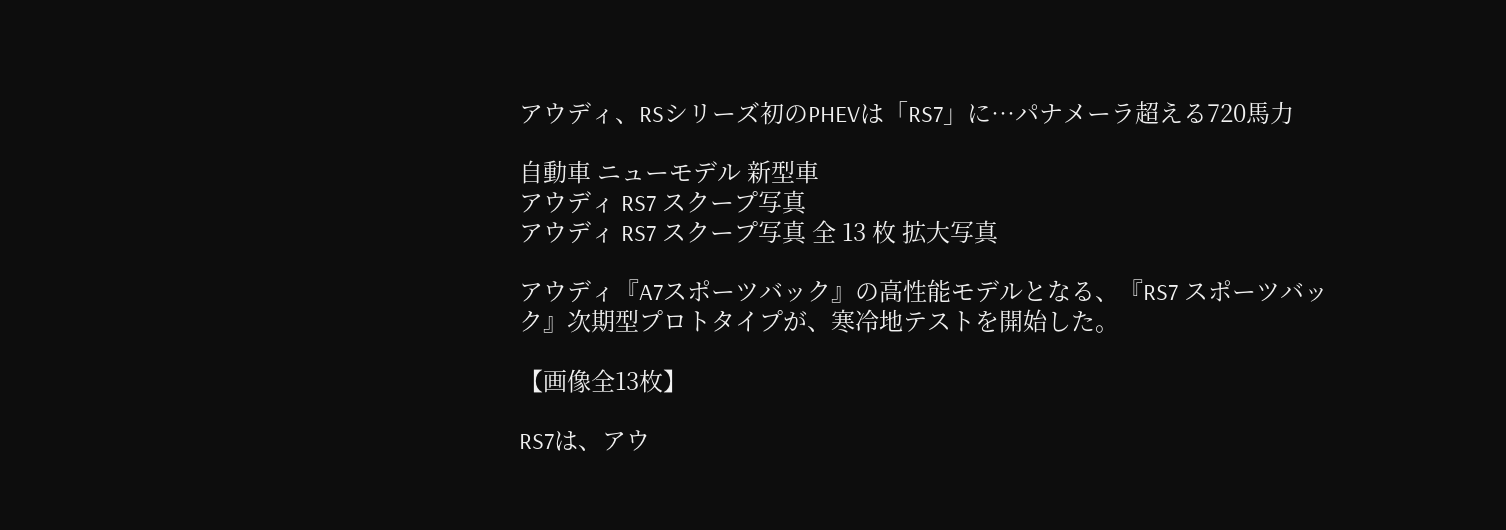アウディ、RSシリーズ初のPHEVは「RS7」に…パナメーラ超える720馬力

自動車 ニューモデル 新型車
アウディ RS7 スクープ写真
アウディ RS7 スクープ写真 全 13 枚 拡大写真

アウディ『A7スポーツバック』の高性能モデルとなる、『RS7 スポーツバック』次期型プロトタイプが、寒冷地テストを開始した。

【画像全13枚】

RS7は、アウ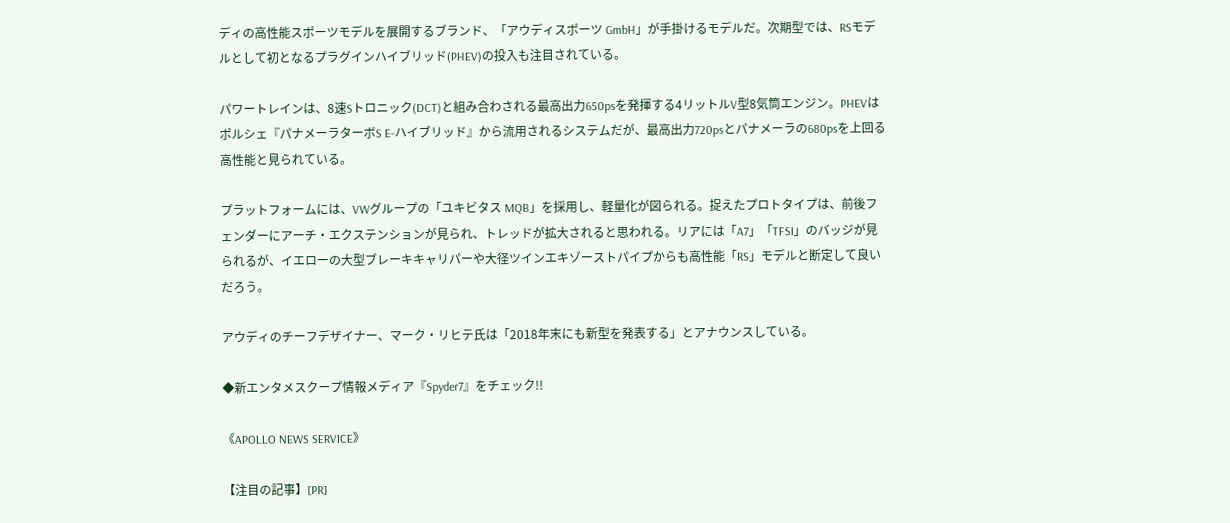ディの高性能スポーツモデルを展開するブランド、「アウディスポーツ GmbH」が手掛けるモデルだ。次期型では、RSモデルとして初となるプラグインハイブリッド(PHEV)の投入も注目されている。

パワートレインは、8速Sトロニック(DCT)と組み合わされる最高出力650psを発揮する4リットルV型8気筒エンジン。PHEVはポルシェ『パナメーラターボS E-ハイブリッド』から流用されるシステムだが、最高出力720psとパナメーラの680psを上回る高性能と見られている。

プラットフォームには、VWグループの「ユキビタス MQB」を採用し、軽量化が図られる。捉えたプロトタイプは、前後フェンダーにアーチ・エクステンションが見られ、トレッドが拡大されると思われる。リアには「A7」「TFSI」のバッジが見られるが、イエローの大型ブレーキキャリパーや大径ツインエキゾーストパイプからも高性能「RS」モデルと断定して良いだろう。

アウディのチーフデザイナー、マーク・リヒテ氏は「2018年末にも新型を発表する」とアナウンスしている。

◆新エンタメスクープ情報メディア『Spyder7』をチェック!!

《APOLLO NEWS SERVICE》

【注目の記事】[PR]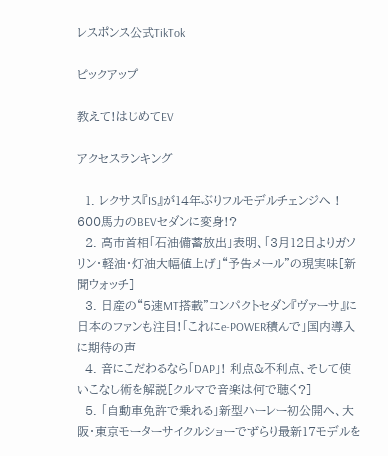レスポンス公式TikTok

ピックアップ

教えて!はじめてEV

アクセスランキング

  1. レクサス『IS』が14年ぶりフルモデルチェンジへ ! 600馬力のBEVセダンに変身!?
  2. 高市首相「石油備蓄放出」表明、「3月12日よりガソリン・軽油・灯油大幅値上げ」“予告メール”の現実味[新聞ウォッチ]
  3. 日産の“5速MT搭載”コンパクトセダン『ヴァーサ』に日本のファンも注目!「これにe-POWER積んで」国内導入に期待の声
  4. 音にこだわるなら「DAP」! 利点&不利点、そして使いこなし術を解説[クルマで音楽は何で聴く?]
  5. 「自動車免許で乗れる」新型ハーレー初公開へ、大阪・東京モーターサイクルショーでずらり最新17モデルを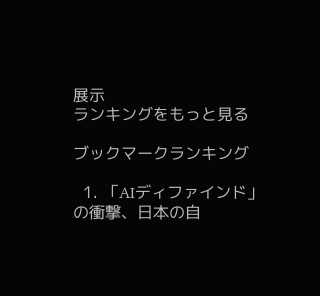展示
ランキングをもっと見る

ブックマークランキング

  1. 「AIディファインド」の衝撃、日本の自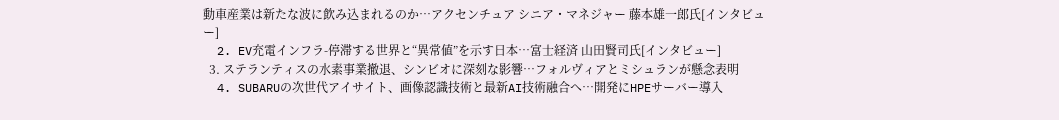動車産業は新たな波に飲み込まれるのか…アクセンチュア シニア・マネジャー 藤本雄一郎氏[インタビュー]
  2. EV充電インフラ-停滞する世界と“異常値”を示す日本…富士経済 山田賢司氏[インタビュー]
  3. ステランティスの水素事業撤退、シンビオに深刻な影響…フォルヴィアとミシュランが懸念表明
  4. SUBARUの次世代アイサイト、画像認識技術と最新AI技術融合へ…開発にHPEサーバー導入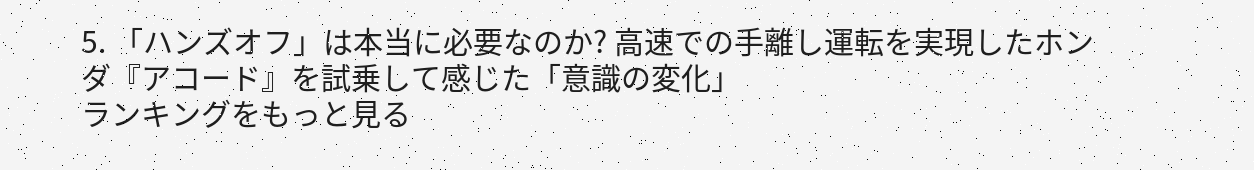5. 「ハンズオフ」は本当に必要なのか? 高速での手離し運転を実現したホンダ『アコード』を試乗して感じた「意識の変化」
ランキングをもっと見る